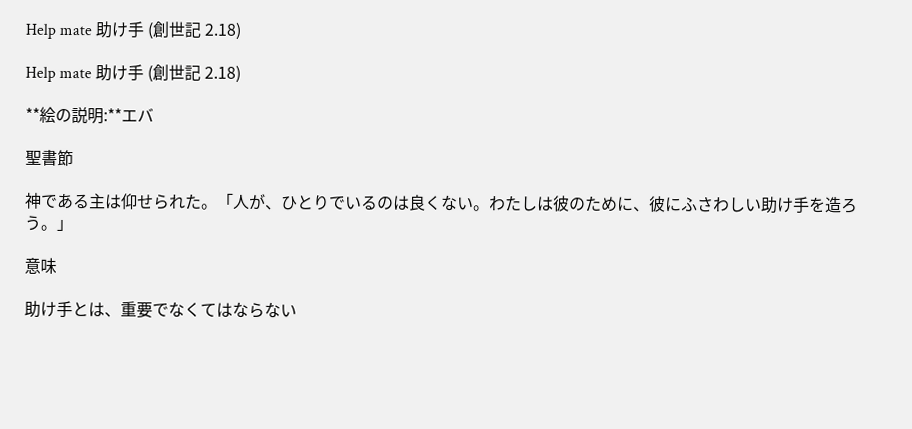Help mate 助け手 (創世記 2.18)

Help mate 助け手 (創世記 2.18)

**絵の説明:**エバ

聖書節

神である主は仰せられた。「人が、ひとりでいるのは良くない。わたしは彼のために、彼にふさわしい助け手を造ろう。」

意味

助け手とは、重要でなくてはならない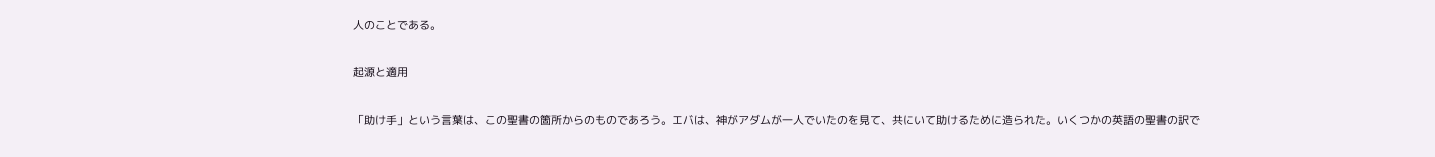人のことである。

起源と適用

「助け手」という言葉は、この聖書の箇所からのものであろう。エバは、神がアダムが一人でいたのを見て、共にいて助けるために造られた。いくつかの英語の聖書の訳で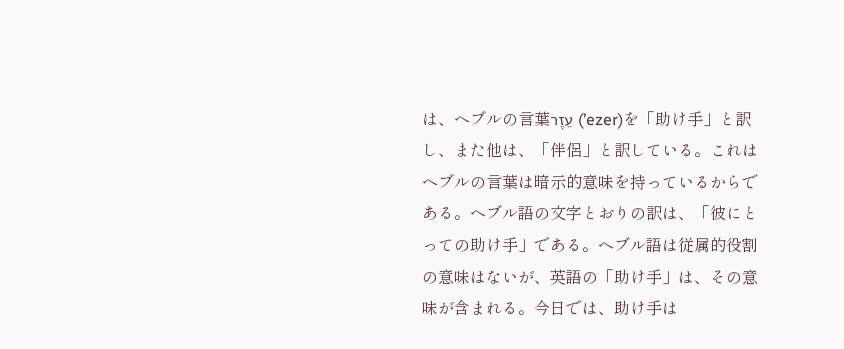は、ヘブルの言葉עֵזֶר (’ezer)を「助け手」と訳し、また他は、「伴侶」と訳している。これはヘブルの言葉は暗示的意味を持っているからである。ヘブル語の文字とおりの訳は、「彼にとっての助け手」である。ヘブル語は従属的役割の意味はないが、英語の「助け手」は、その意味が含まれる。今日では、助け手は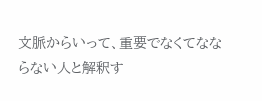文脈からいって、重要でなくてなならない人と解釈す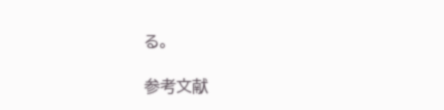る。

参考文献